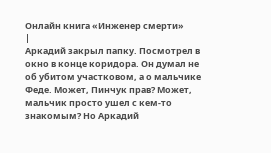Онлайн книга «Инженер смерти»
|
Аркадий закрыл папку. Посмотрел в окно в конце коридора. Он думал не об убитом участковом, а о мальчике Феде. Может, Пинчук прав? Может, мальчик просто ушел с кем-то знакомым? Но Аркадий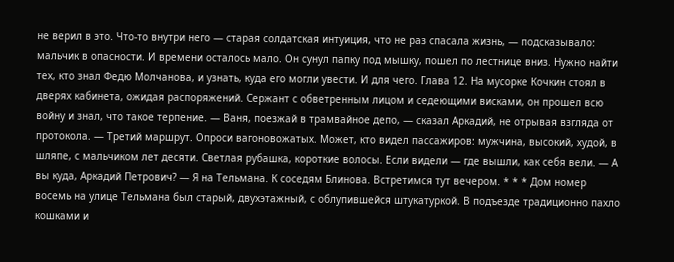не верил в это. Что-то внутри него — старая солдатская интуиция, что не раз спасала жизнь, — подсказывало: мальчик в опасности. И времени осталось мало. Он сунул папку под мышку, пошел по лестнице вниз. Нужно найти тех, кто знал Федю Молчанова, и узнать, куда его могли увести. И для чего. Глава 12. На мусорке Кочкин стоял в дверях кабинета, ожидая распоряжений. Сержант с обветренным лицом и седеющими висками, он прошел всю войну и знал, что такое терпение. — Ваня, поезжай в трамвайное депо, — сказал Аркадий, не отрывая взгляда от протокола. — Третий маршрут. Опроси вагоновожатых. Может, кто видел пассажиров: мужчина, высокий, худой, в шляпе, с мальчиком лет десяти. Светлая рубашка, короткие волосы. Если видели — где вышли, как себя вели. — А вы куда, Аркадий Петрович? — Я на Тельмана. К соседям Блинова. Встретимся тут вечером. * * * Дом номер восемь на улице Тельмана был старый, двухэтажный, с облупившейся штукатуркой. В подъезде традиционно пахло кошками и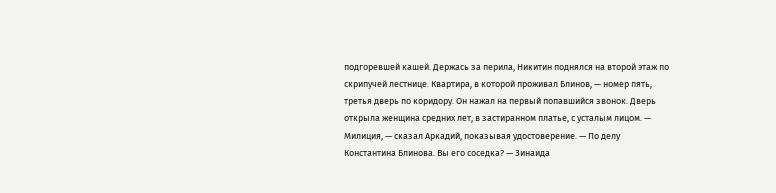подгоревшей кашей. Держась за перила, Никитин поднялся на второй этаж по скрипучей лестнице. Квартира, в которой проживал Блинов, — номер пять, третья дверь по коридору. Он нажал на первый попавшийся звонок. Дверь открыла женщина средних лет, в застиранном платье, с усталым лицом. — Милиция, — сказал Аркадий, показывая удостоверение. — По делу Константина Блинова. Вы его соседка? — Зинаида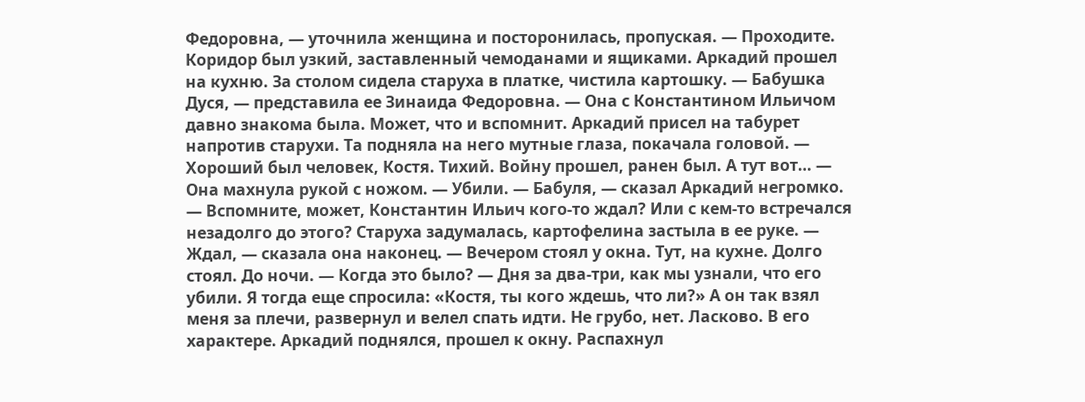Федоровна, — уточнила женщина и посторонилась, пропуская. — Проходите. Коридор был узкий, заставленный чемоданами и ящиками. Аркадий прошел на кухню. За столом сидела старуха в платке, чистила картошку. — Бабушка Дуся, — представила ее Зинаида Федоровна. — Она с Константином Ильичом давно знакома была. Может, что и вспомнит. Аркадий присел на табурет напротив старухи. Та подняла на него мутные глаза, покачала головой. — Хороший был человек, Костя. Тихий. Войну прошел, ранен был. А тут вот… — Она махнула рукой с ножом. — Убили. — Бабуля, — сказал Аркадий негромко. — Вспомните, может, Константин Ильич кого-то ждал? Или с кем-то встречался незадолго до этого? Старуха задумалась, картофелина застыла в ее руке. — Ждал, — сказала она наконец. — Вечером стоял у окна. Тут, на кухне. Долго стоял. До ночи. — Когда это было? — Дня за два-три, как мы узнали, что его убили. Я тогда еще спросила: «Костя, ты кого ждешь, что ли?» А он так взял меня за плечи, развернул и велел спать идти. Не грубо, нет. Ласково. В его характере. Аркадий поднялся, прошел к окну. Распахнул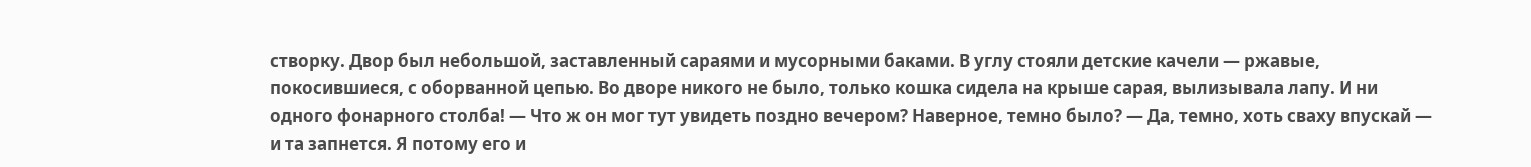створку. Двор был небольшой, заставленный сараями и мусорными баками. В углу стояли детские качели — ржавые, покосившиеся, с оборванной цепью. Во дворе никого не было, только кошка сидела на крыше сарая, вылизывала лапу. И ни одного фонарного столба! — Что ж он мог тут увидеть поздно вечером? Наверное, темно было? — Да, темно, хоть сваху впускай — и та запнется. Я потому его и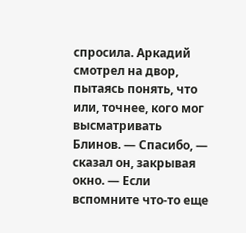спросила. Аркадий смотрел на двор, пытаясь понять, что или, точнее, кого мог высматривать Блинов. — Спасибо, — сказал он, закрывая окно. — Если вспомните что-то еще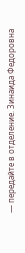— передайте в отделение. Зинаида Федоровна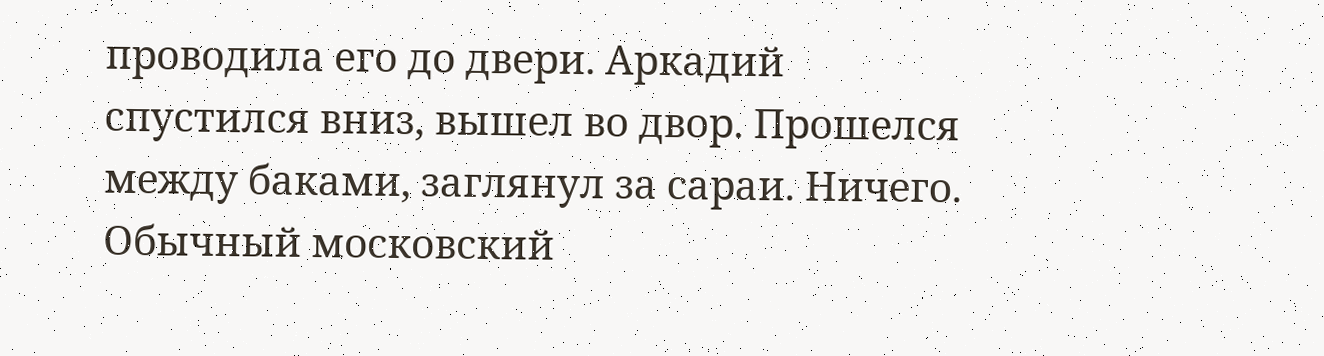проводила его до двери. Аркадий спустился вниз, вышел во двор. Прошелся между баками, заглянул за сараи. Ничего. Обычный московский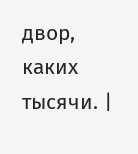двор, каких тысячи. |